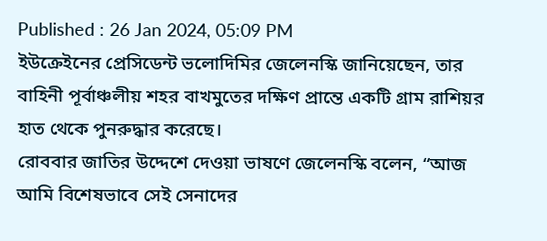Published : 26 Jan 2024, 05:09 PM
ইউক্রেইনের প্রেসিডেন্ট ভলোদিমির জেলেনস্কি জানিয়েছেন, তার বাহিনী পূর্বাঞ্চলীয় শহর বাখমুতের দক্ষিণ প্রান্তে একটি গ্রাম রাশিয়র হাত থেকে পুনরুদ্ধার করেছে।
রোববার জাতির উদ্দেশে দেওয়া ভাষণে জেলেনস্কি বলেন, “আজ আমি বিশেষভাবে সেই সেনাদের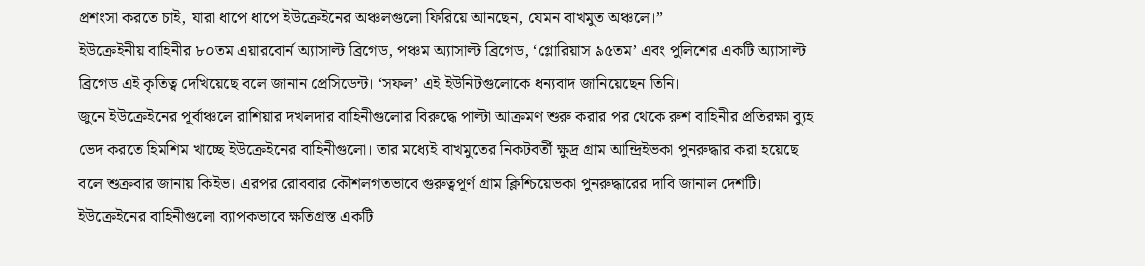প্রশংসা করতে চাই, যারা ধাপে ধাপে ইউক্রেইনের অঞ্চলগুলো ফিরিয়ে আনছেন, যেমন বাখমুত অঞ্চলে।”
ইউক্রেইনীয় বাহিনীর ৮০তম এয়ারবোর্ন অ্যাসাল্ট ব্রিগেড, পঞ্চম অ্যাসাল্ট ব্রিগেড, ‘গ্লোরিয়াস ৯৫তম’ এবং পুলিশের একটি অ্যাসাল্ট ব্রিগেড এই কৃতিত্ব দেখিয়েছে বলে জানান প্রেসিডেন্ট। ‘সফল’ এই ইউনিটগুলোকে ধন্যবাদ জানিয়েছেন তিনি।
জুনে ইউক্রেইনের পূর্বাঞ্চলে রাশিয়ার দখলদার বাহিনীগুলোর বিরুদ্ধে পাল্টা আক্রমণ শুরু করার পর থেকে রুশ বাহিনীর প্রতিরক্ষা ব্যুহ ভেদ করতে হিমশিম খাচ্ছে ইউক্রেইনের বাহিনীগুলো। তার মধ্যেই বাখমুতের নিকটবর্তী ক্ষুদ্র গ্রাম আন্দ্রিইভকা পুনরুদ্ধার করা হয়েছে বলে শুক্রবার জানায় কিইভ। এরপর রোববার কৌশলগতভাবে গুরুত্বপূর্ণ গ্রাম ক্লিশ্চিয়েভকা পুনরুদ্ধারের দাবি জানাল দেশটি।
ইউক্রেইনের বাহিনীগুলো ব্যাপকভাবে ক্ষতিগ্রস্ত একটি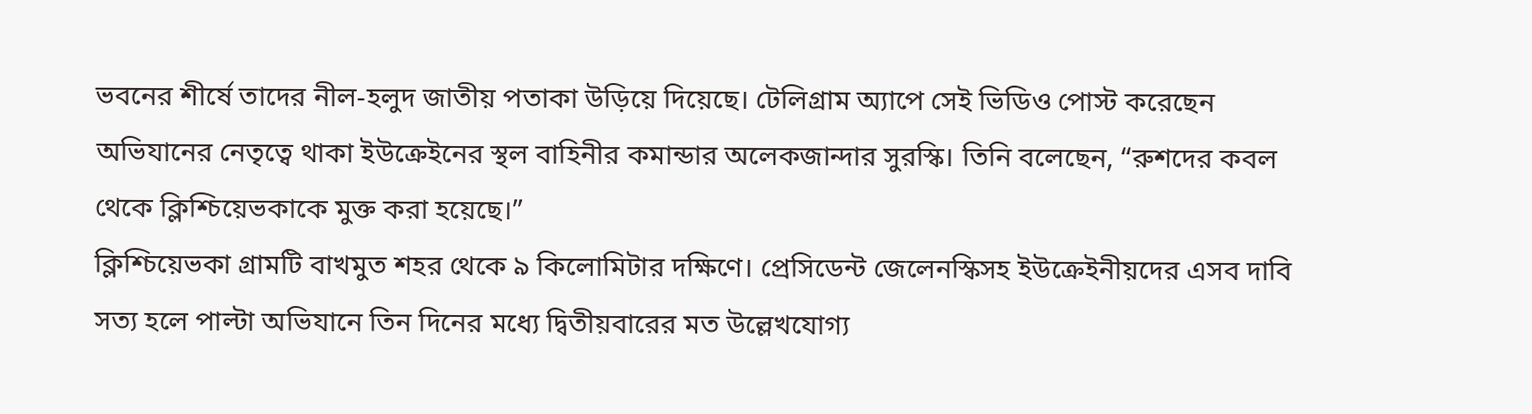ভবনের শীর্ষে তাদের নীল-হলুদ জাতীয় পতাকা উড়িয়ে দিয়েছে। টেলিগ্রাম অ্যাপে সেই ভিডিও পোস্ট করেছেন অভিযানের নেতৃত্বে থাকা ইউক্রেইনের স্থল বাহিনীর কমান্ডার অলেকজান্দার সুরস্কি। তিনি বলেছেন, “রুশদের কবল থেকে ক্লিশ্চিয়েভকাকে মুক্ত করা হয়েছে।”
ক্লিশ্চিয়েভকা গ্রামটি বাখমুত শহর থেকে ৯ কিলোমিটার দক্ষিণে। প্রেসিডেন্ট জেলেনস্কিসহ ইউক্রেইনীয়দের এসব দাবি সত্য হলে পাল্টা অভিযানে তিন দিনের মধ্যে দ্বিতীয়বারের মত উল্লেখযোগ্য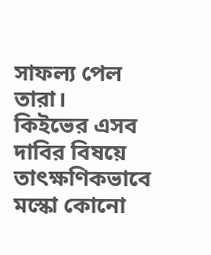সাফল্য পেল তারা।
কিইভের এসব দাবির বিষয়ে তাৎক্ষণিকভাবে মস্কো কোনো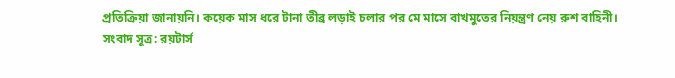প্রতিক্রিয়া জানায়নি। কয়েক মাস ধরে টানা তীব্র লড়াই চলার পর মে মাসে বাখমুতের নিয়ন্ত্রণ নেয় রুশ বাহিনী।
সংবাদ সূত্র: রয়টার্স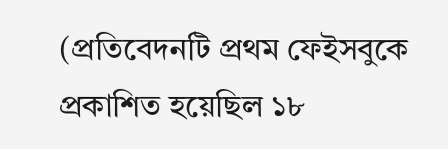(প্রতিবেদনটি প্রথম ফেইসবুকে প্রকাশিত হয়েছিল ১৮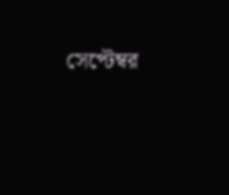সেপ্টেম্বর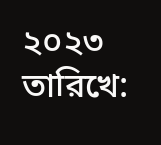২০২৩ তারিখে: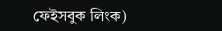ফেইসবুক লিংক)